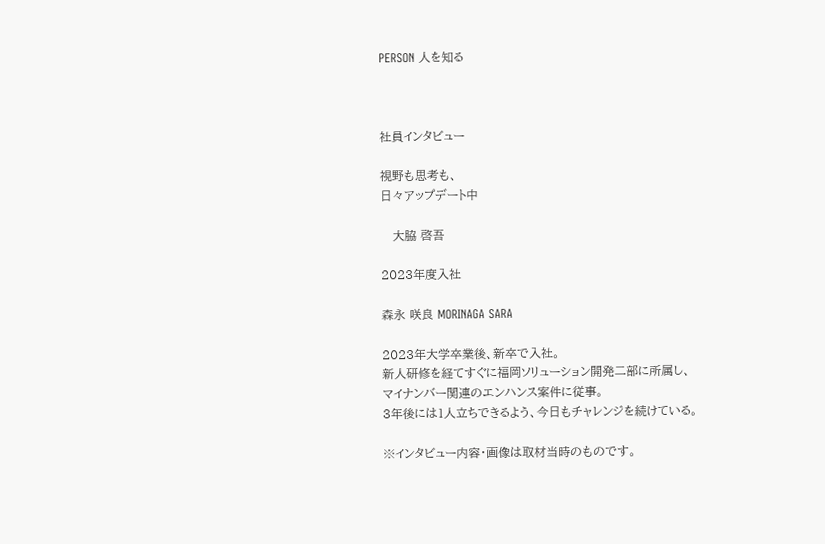PERSON 人を知る



社員インタビュー

視野も思考も、
日々アップデート中

   大脇 啓吾

2023年度入社

森永 咲良 MORINAGA SARA

2023年大学卒業後、新卒で入社。
新人研修を経てすぐに福岡ソリューション開発二部に所属し、
マイナンバー関連のエンハンス案件に従事。
3年後には1人立ちできるよう、今日もチャレンジを続けている。

※インタビュー内容・画像は取材当時のものです。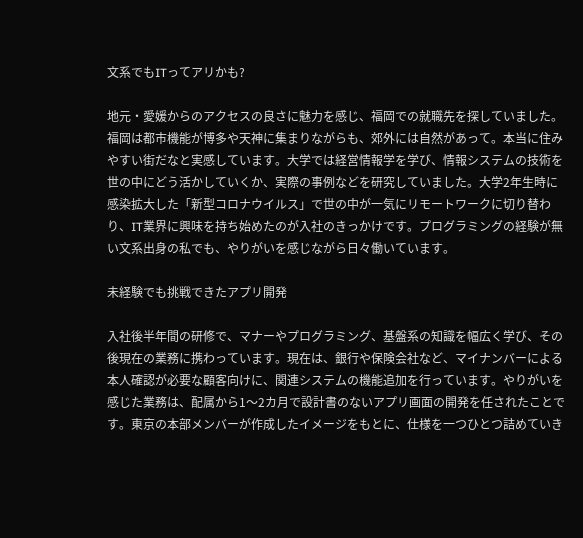文系でもITってアリかも?

地元・愛媛からのアクセスの良さに魅力を感じ、福岡での就職先を探していました。福岡は都市機能が博多や天神に集まりながらも、郊外には自然があって。本当に住みやすい街だなと実感しています。大学では経営情報学を学び、情報システムの技術を世の中にどう活かしていくか、実際の事例などを研究していました。大学2年生時に感染拡大した「新型コロナウイルス」で世の中が一気にリモートワークに切り替わり、IT業界に興味を持ち始めたのが入社のきっかけです。プログラミングの経験が無い文系出身の私でも、やりがいを感じながら日々働いています。

未経験でも挑戦できたアプリ開発

入社後半年間の研修で、マナーやプログラミング、基盤系の知識を幅広く学び、その後現在の業務に携わっています。現在は、銀行や保険会社など、マイナンバーによる本人確認が必要な顧客向けに、関連システムの機能追加を行っています。やりがいを感じた業務は、配属から1〜2カ月で設計書のないアプリ画面の開発を任されたことです。東京の本部メンバーが作成したイメージをもとに、仕様を一つひとつ詰めていき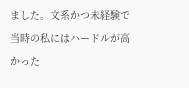ました。文系かつ未経験で当時の私にはハードルが高かった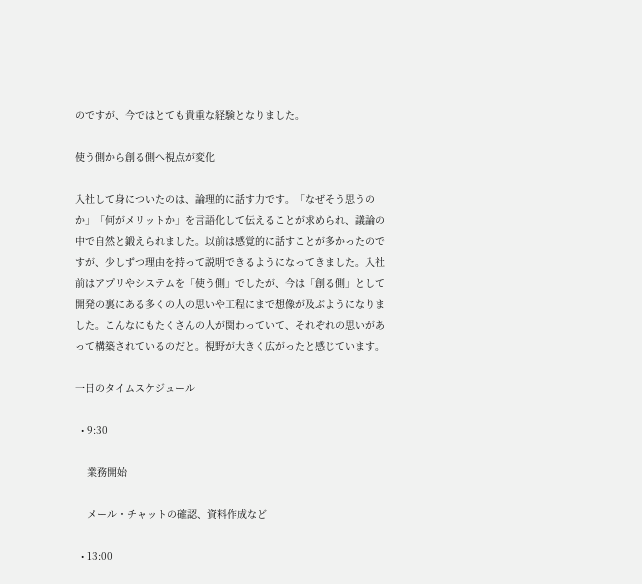のですが、今ではとても貴重な経験となりました。

使う側から創る側へ視点が変化

入社して身についたのは、論理的に話す力です。「なぜそう思うのか」「何がメリットか」を言語化して伝えることが求められ、議論の中で自然と鍛えられました。以前は感覚的に話すことが多かったのですが、少しずつ理由を持って説明できるようになってきました。入社前はアプリやシステムを「使う側」でしたが、今は「創る側」として開発の裏にある多くの人の思いや工程にまで想像が及ぶようになりました。こんなにもたくさんの人が関わっていて、それぞれの思いがあって構築されているのだと。視野が大きく広がったと感じています。

一日のタイムスケジュール

  • 9:30

    業務開始

    メール・チャットの確認、資料作成など

  • 13:00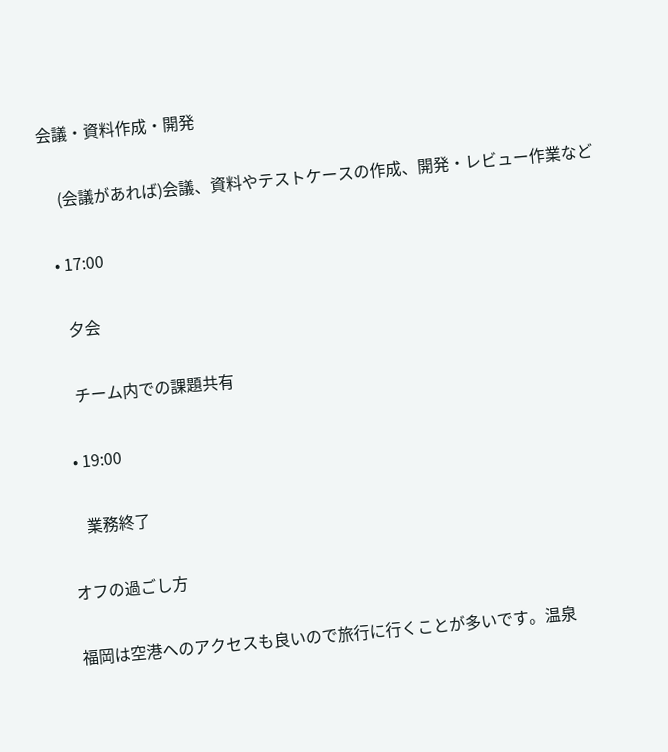会議・資料作成・開発

    (会議があれば)会議、資料やテストケースの作成、開発・レビュー作業など

  • 17:00

    夕会

    チーム内での課題共有

  • 19:00

    業務終了

オフの過ごし方

福岡は空港へのアクセスも良いので旅行に行くことが多いです。温泉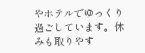やホテルでゆっくり過ごしています。休みも取りやす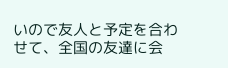いので友人と予定を合わせて、全国の友達に会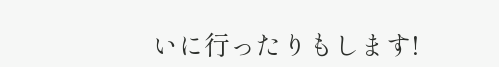いに行ったりもします!